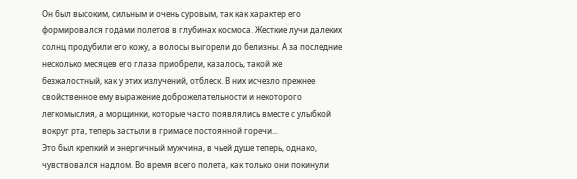Он был высоким, сильным и очень суровым, так как характер его формировался годами полетов в глубинах космоса. Жесткие лучи далеких солнц продубили его кожу, а волосы выгорели до белизны. А за последние несколько месяцев его глаза приобрели, казалось, такой же безжалостный, как у этих излучений, отблеск. В них исчезло прежнее свойственное ему выражение доброжелательности и некоторого легкомыслия, а морщинки, которые часто появлялись вместе с улыбкой вокруг рта, теперь застыли в гримасе постоянной горечи...
Это был крепкий и энергичный мужчина, в чьей душе теперь, однако, чувствовался надлом. Во время всего полета, как только они покинули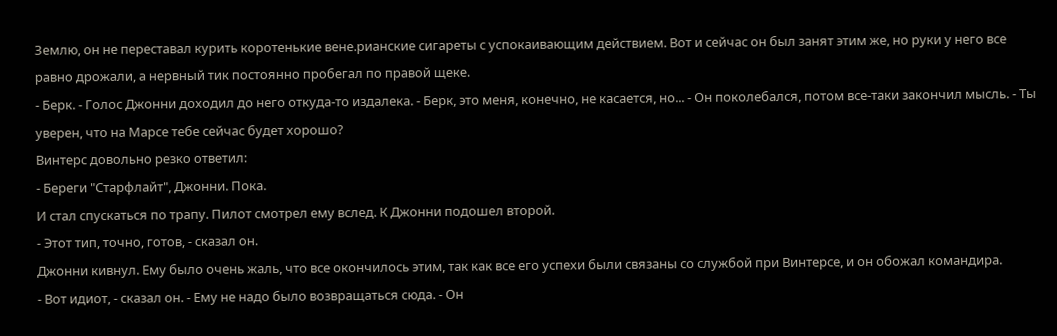Землю, он не переставал курить коротенькие вене.рианские сигареты с успокаивающим действием. Вот и сейчас он был занят этим же, но руки у него все равно дрожали, а нервный тик постоянно пробегал по правой щеке.
- Берк. - Голос Джонни доходил до него откуда-то издалека. - Берк, это меня, конечно, не касается, но... - Он поколебался, потом все-таки закончил мысль. - Ты уверен, что на Марсе тебе сейчас будет хорошо?
Винтерс довольно резко ответил:
- Береги "Старфлайт", Джонни. Пока.
И стал спускаться по трапу. Пилот смотрел ему вслед. К Джонни подошел второй.
- Этот тип, точно, готов, - сказал он.
Джонни кивнул. Ему было очень жаль, что все окончилось этим, так как все его успехи были связаны со службой при Винтерсе, и он обожал командира.
- Вот идиот, - сказал он. - Ему не надо было возвращаться сюда. - Он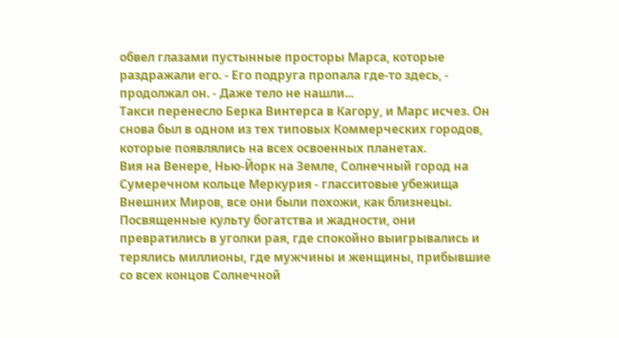обвел глазами пустынные просторы Марса, которые раздражали его. - Его подруга пропала где-то здесь, - продолжал он. - Даже тело не нашли...
Такси перенесло Берка Винтерса в Кагору, и Марс исчез. Он снова был в одном из тех типовых Коммерческих городов, которые появлялись на всех освоенных планетах.
Вия на Венере, Нью-Йорк на Земле, Солнечный город на Сумеречном кольце Меркурия - гласситовые убежища Внешних Миров, все они были похожи, как близнецы. Посвященные культу богатства и жадности, они превратились в уголки рая, где спокойно выигрывались и терялись миллионы, где мужчины и женщины, прибывшие со всех концов Солнечной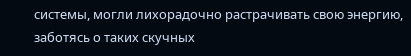системы, могли лихорадочно растрачивать свою энергию, заботясь о таких скучных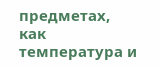предметах, как температура и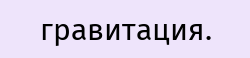гравитация.